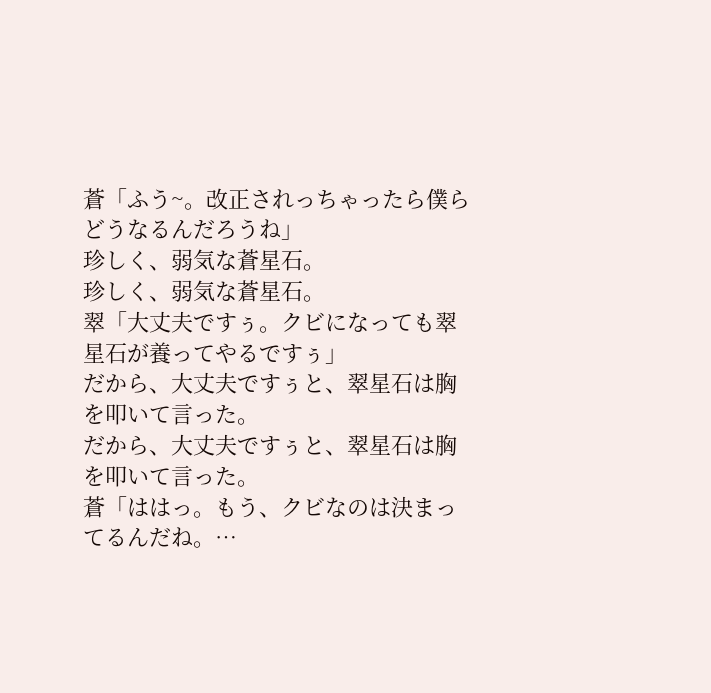蒼「ふう~。改正されっちゃったら僕らどうなるんだろうね」
珍しく、弱気な蒼星石。
珍しく、弱気な蒼星石。
翠「大丈夫ですぅ。クビになっても翠星石が養ってやるですぅ」
だから、大丈夫ですぅと、翠星石は胸を叩いて言った。
だから、大丈夫ですぅと、翠星石は胸を叩いて言った。
蒼「ははっ。もう、クビなのは決まってるんだね。…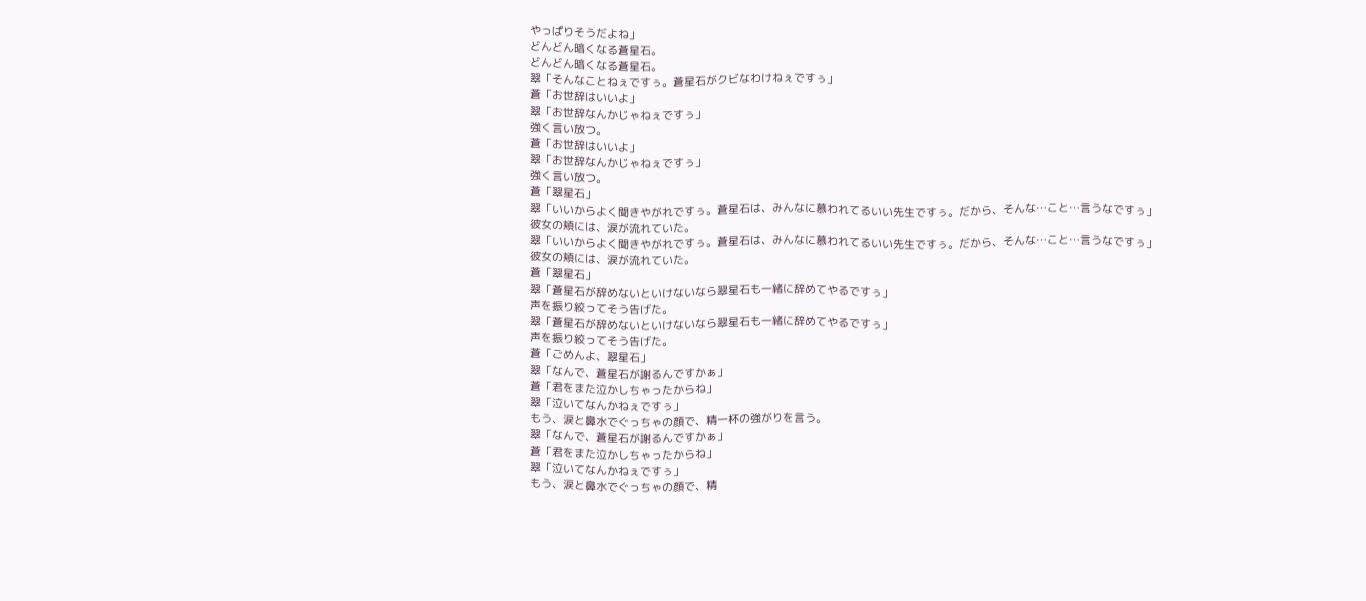やっぱりそうだよね」
どんどん暗くなる蒼星石。
どんどん暗くなる蒼星石。
翠「そんなことねぇですぅ。蒼星石がクビなわけねぇですぅ」
蒼「お世辞はいいよ」
翠「お世辞なんかじゃねぇですぅ」
強く言い放つ。
蒼「お世辞はいいよ」
翠「お世辞なんかじゃねぇですぅ」
強く言い放つ。
蒼「翠星石」
翠「いいからよく聞きやがれですぅ。蒼星石は、みんなに慕われてるいい先生ですぅ。だから、そんな…こと…言うなですぅ」
彼女の頬には、涙が流れていた。
翠「いいからよく聞きやがれですぅ。蒼星石は、みんなに慕われてるいい先生ですぅ。だから、そんな…こと…言うなですぅ」
彼女の頬には、涙が流れていた。
蒼「翠星石」
翠「蒼星石が辞めないといけないなら翠星石も一緒に辞めてやるですぅ」
声を振り絞ってそう告げた。
翠「蒼星石が辞めないといけないなら翠星石も一緒に辞めてやるですぅ」
声を振り絞ってそう告げた。
蒼「ごめんよ、翠星石」
翠「なんで、蒼星石が謝るんですかぁ」
蒼「君をまた泣かしちゃったからね」
翠「泣いてなんかねぇですぅ」
もう、涙と鼻水でぐっちゃの顔で、精一杯の強がりを言う。
翠「なんで、蒼星石が謝るんですかぁ」
蒼「君をまた泣かしちゃったからね」
翠「泣いてなんかねぇですぅ」
もう、涙と鼻水でぐっちゃの顔で、精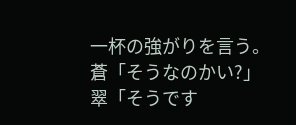一杯の強がりを言う。
蒼「そうなのかい?」
翠「そうです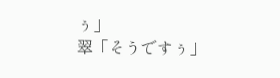ぅ」
翠「そうですぅ」